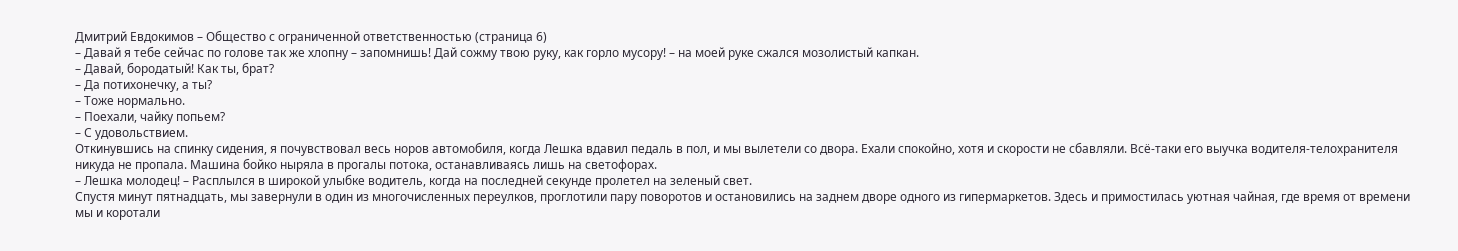Дмитрий Евдокимов – Общество с ограниченной ответственностью (страница 6)
– Давай я тебе сейчас по голове так же хлопну – запомнишь! Дай сожму твою руку, как горло мусору! – на моей руке сжался мозолистый капкан.
– Давай, бородатый! Как ты, брат?
– Да потихонечку, а ты?
– Тоже нормально.
– Поехали, чайку попьем?
– С удовольствием.
Откинувшись на спинку сидения, я почувствовал весь норов автомобиля, когда Лешка вдавил педаль в пол, и мы вылетели со двора. Ехали спокойно, хотя и скорости не сбавляли. Всё-таки его выучка водителя-телохранителя никуда не пропала. Машина бойко ныряла в прогалы потока, останавливаясь лишь на светофорах.
– Лешка молодец! – Расплылся в широкой улыбке водитель, когда на последней секунде пролетел на зеленый свет.
Спустя минут пятнадцать, мы завернули в один из многочисленных переулков, проглотили пару поворотов и остановились на заднем дворе одного из гипермаркетов. Здесь и примостилась уютная чайная, где время от времени мы и коротали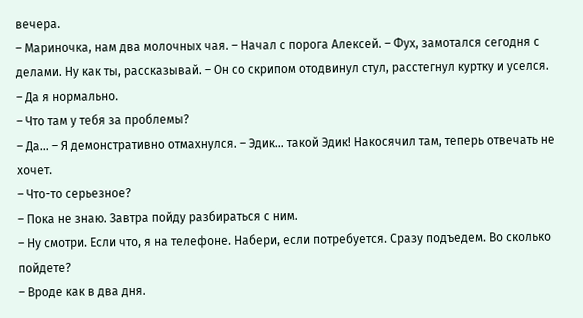вечера.
– Мариночка, нам два молочных чая. – Начал с порога Алексей. – Фух, замотался сегодня с делами. Ну как ты, рассказывай. – Он со скрипом отодвинул стул, расстегнул куртку и уселся.
– Да я нормально.
– Что там у тебя за проблемы?
– Да… – Я демонстративно отмахнулся. – Эдик… такой Эдик! Накосячил там, теперь отвечать не хочет.
– Что-то серьезное?
– Пока не знаю. Завтра пойду разбираться с ним.
– Ну смотри. Если что, я на телефоне. Набери, если потребуется. Сразу подъедем. Во сколько пойдете?
– Вроде как в два дня.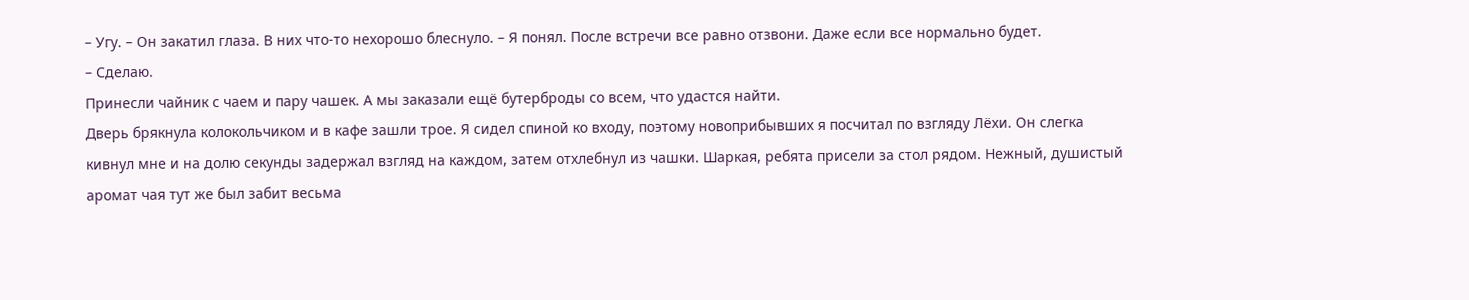– Угу. – Он закатил глаза. В них что-то нехорошо блеснуло. – Я понял. После встречи все равно отзвони. Даже если все нормально будет.
– Сделаю.
Принесли чайник с чаем и пару чашек. А мы заказали ещё бутерброды со всем, что удастся найти.
Дверь брякнула колокольчиком и в кафе зашли трое. Я сидел спиной ко входу, поэтому новоприбывших я посчитал по взгляду Лёхи. Он слегка кивнул мне и на долю секунды задержал взгляд на каждом, затем отхлебнул из чашки. Шаркая, ребята присели за стол рядом. Нежный, душистый аромат чая тут же был забит весьма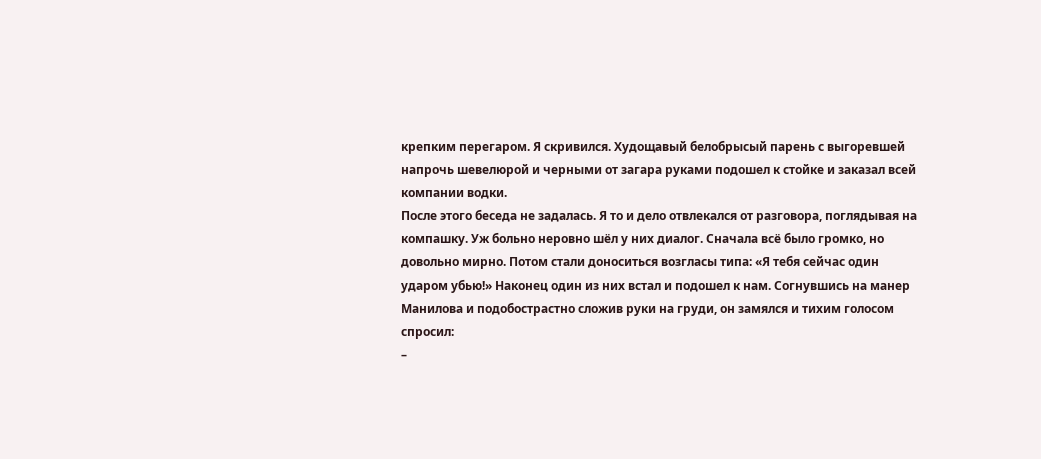крепким перегаром. Я скривился. Худощавый белобрысый парень с выгоревшей напрочь шевелюрой и черными от загара руками подошел к стойке и заказал всей компании водки.
После этого беседа не задалась. Я то и дело отвлекался от разговора, поглядывая на компашку. Уж больно неровно шёл у них диалог. Сначала всё было громко, но довольно мирно. Потом стали доноситься возгласы типа: «Я тебя сейчас один ударом убью!» Наконец один из них встал и подошел к нам. Согнувшись на манер Манилова и подобострастно сложив руки на груди, он замялся и тихим голосом спросил:
–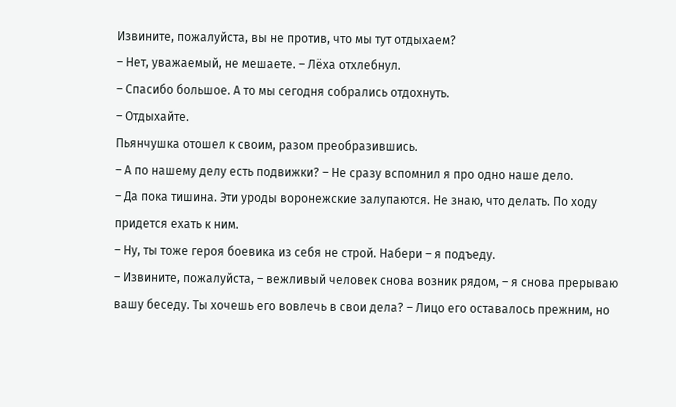Извините, пожалуйста, вы не против, что мы тут отдыхаем?
– Нет, уважаемый, не мешаете. – Лёха отхлебнул.
– Спасибо большое. А то мы сегодня собрались отдохнуть.
– Отдыхайте.
Пьянчушка отошел к своим, разом преобразившись.
– А по нашему делу есть подвижки? – Не сразу вспомнил я про одно наше дело.
– Да пока тишина. Эти уроды воронежские залупаются. Не знаю, что делать. По ходу придется ехать к ним.
– Ну, ты тоже героя боевика из себя не строй. Набери – я подъеду.
– Извините, пожалуйста, – вежливый человек снова возник рядом, – я снова прерываю вашу беседу. Ты хочешь его вовлечь в свои дела? – Лицо его оставалось прежним, но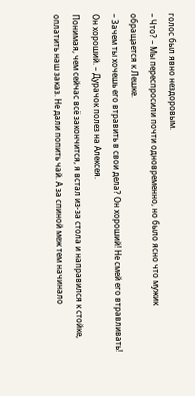голос был явно нездоровым.
– Что? – Мы переспросили почти одновременно, но было ясно что мужик обращается к Лешке.
– Зачем ты хочешь его втравить в свои дела? Он хороший! Не смей его втравливать! Он хороший. – Дурачок полез на Алексея.
Понимая, чем сейчас всё закончится, я встал из-за стола и направился к стойке, оплатить наш заказ. Не дали попить чай. А за спиной меж тем начинало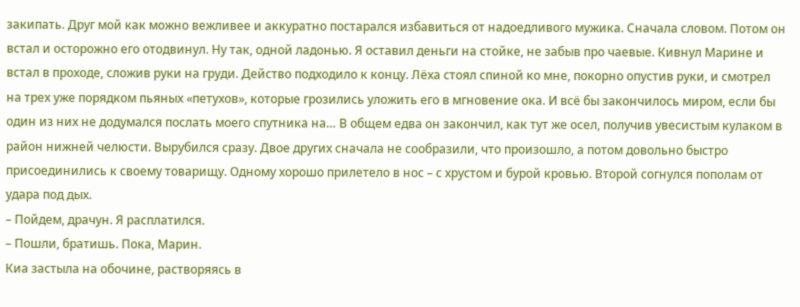закипать. Друг мой как можно вежливее и аккуратно постарался избавиться от надоедливого мужика. Сначала словом. Потом он встал и осторожно его отодвинул. Ну так, одной ладонью. Я оставил деньги на стойке, не забыв про чаевые. Кивнул Марине и встал в проходе, сложив руки на груди. Действо подходило к концу. Лёха стоял спиной ко мне, покорно опустив руки, и смотрел на трех уже порядком пьяных «петухов», которые грозились уложить его в мгновение ока. И всё бы закончилось миром, если бы один из них не додумался послать моего спутника на… В общем едва он закончил, как тут же осел, получив увесистым кулаком в район нижней челюсти. Вырубился сразу. Двое других сначала не сообразили, что произошло, а потом довольно быстро присоединились к своему товарищу. Одному хорошо прилетело в нос – с хрустом и бурой кровью. Второй согнулся пополам от удара под дых.
– Пойдем, драчун. Я расплатился.
– Пошли, братишь. Пока, Марин.
Киа застыла на обочине, растворяясь в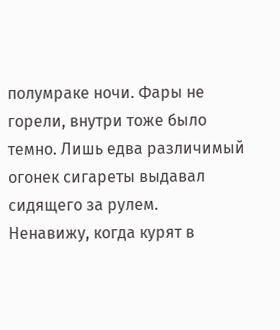полумраке ночи. Фары не горели, внутри тоже было темно. Лишь едва различимый огонек сигареты выдавал сидящего за рулем.
Ненавижу, когда курят в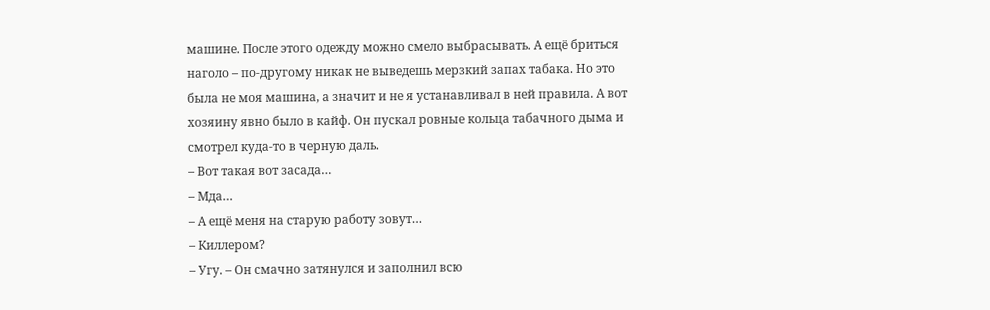машине. После этого одежду можно смело выбрасывать. А ещё бриться наголо – по-другому никак не выведешь мерзкий запах табака. Но это была не моя машина, а значит и не я устанавливал в ней правила. А вот хозяину явно было в кайф. Он пускал ровные кольца табачного дыма и смотрел куда-то в черную даль.
– Вот такая вот засада…
– Мда…
– А ещё меня на старую работу зовут…
– Киллером?
– Угу. – Он смачно затянулся и заполнил всю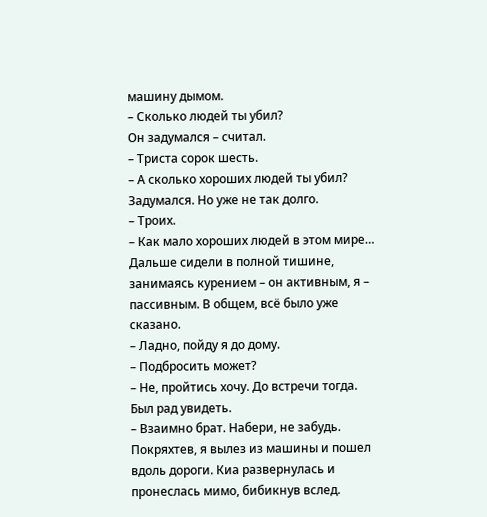машину дымом.
– Сколько людей ты убил?
Он задумался – считал.
– Триста сорок шесть.
– А сколько хороших людей ты убил?
Задумался. Но уже не так долго.
– Троих.
– Как мало хороших людей в этом мире…
Дальше сидели в полной тишине, занимаясь курением – он активным, я – пассивным. В общем, всё было уже сказано.
– Ладно, пойду я до дому.
– Подбросить может?
– Не, пройтись хочу. До встречи тогда. Был рад увидеть.
– Взаимно брат. Набери, не забудь.
Покряхтев, я вылез из машины и пошел вдоль дороги. Киа развернулась и пронеслась мимо, бибикнув вслед.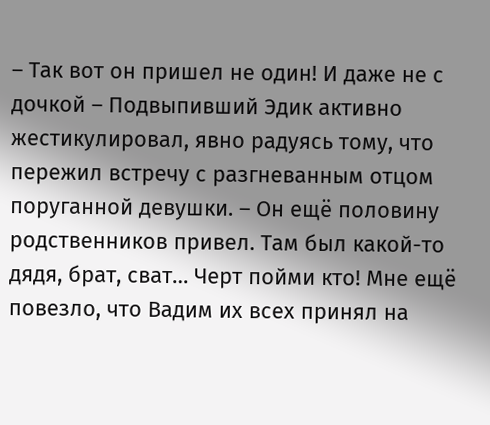– Так вот он пришел не один! И даже не с дочкой – Подвыпивший Эдик активно жестикулировал, явно радуясь тому, что пережил встречу с разгневанным отцом поруганной девушки. – Он ещё половину родственников привел. Там был какой-то дядя, брат, сват… Черт пойми кто! Мне ещё повезло, что Вадим их всех принял на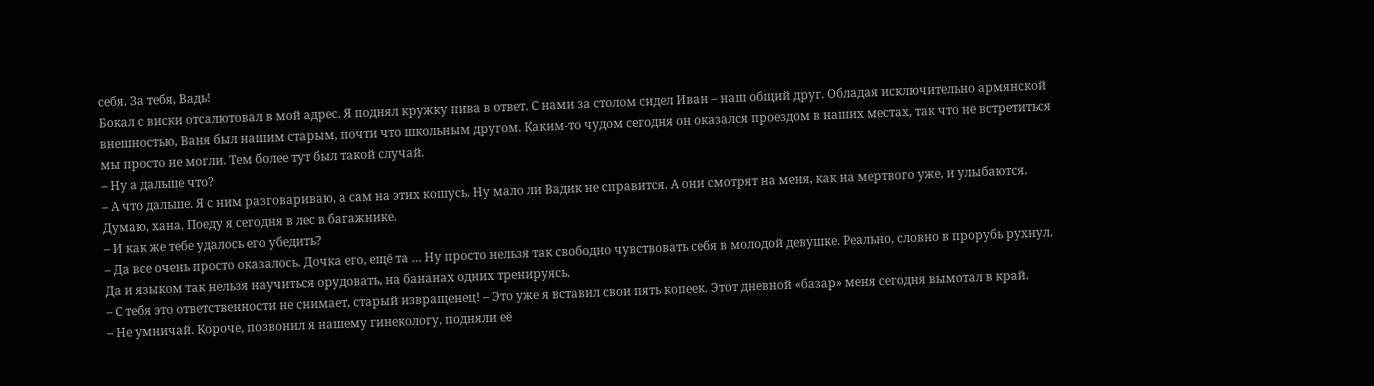себя. За тебя, Вадь!
Бокал с виски отсалютовал в мой адрес. Я поднял кружку пива в ответ. С нами за столом сидел Иван – наш общий друг. Обладая исключительно армянской внешностью, Ваня был нашим старым, почти что школьным другом. Каким-то чудом сегодня он оказался проездом в наших местах, так что не встретиться мы просто не могли. Тем более тут был такой случай.
– Ну а дальше что?
– А что дальше. Я с ним разговариваю, а сам на этих кошусь. Ну мало ли Вадик не справится. А они смотрят на меня, как на мертвого уже, и улыбаются. Думаю, хана. Поеду я сегодня в лес в багажнике.
– И как же тебе удалось его убедить?
– Да все очень просто оказалось. Дочка его, ещё та … Ну просто нельзя так свободно чувствовать себя в молодой девушке. Реально, словно в прорубь рухнул. Да и языком так нельзя научиться орудовать, на бананах одних тренируясь.
– С тебя это ответственности не снимает, старый извращенец! – Это уже я вставил свои пять копеек. Этот дневной «базар» меня сегодня вымотал в край.
– Не умничай. Короче, позвонил я нашему гинекологу, подняли её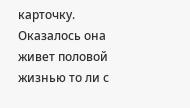карточку. Оказалось она живет половой жизнью то ли с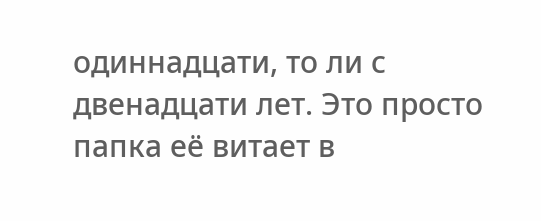одиннадцати, то ли с двенадцати лет. Это просто папка её витает в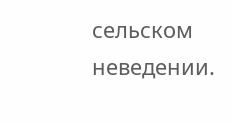сельском неведении.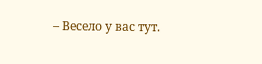– Весело у вас тут.